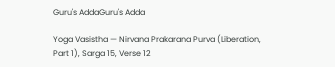Guru's AddaGuru's Adda

Yoga Vasistha — Nirvana Prakarana Purva (Liberation, Part 1), Sarga 15, Verse 12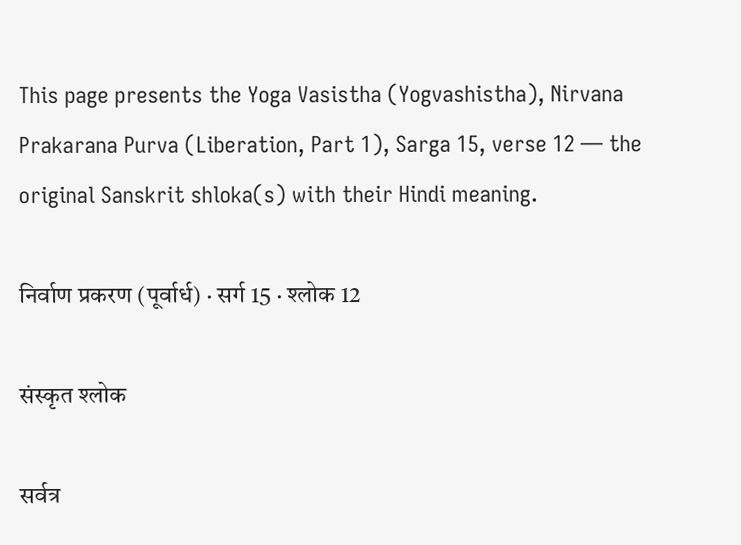This page presents the Yoga Vasistha (Yogvashistha), Nirvana Prakarana Purva (Liberation, Part 1), Sarga 15, verse 12 — the original Sanskrit shloka(s) with their Hindi meaning.

निर्वाण प्रकरण (पूर्वार्ध) · सर्ग 15 · श्लोक 12

संस्कृत श्लोक

सर्वत्र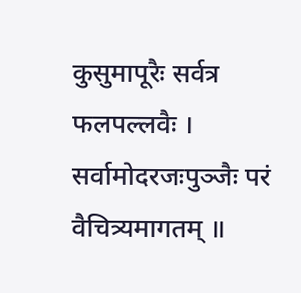कुसुमापूरैः सर्वत्र फलपल्लवैः । सर्वामोदरजःपुञ्जैः परं वैचित्र्यमागतम् ॥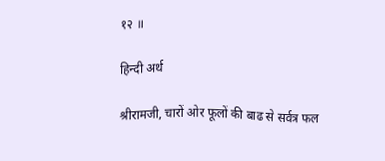१२ ॥

हिन्दी अर्थ

श्रीरामजी, चारों ओर फूलों की बाढ से सर्वत्र फल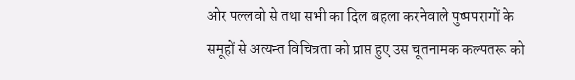ओर पल्लवो से तथा सभी का दिल बहला करनेवाले पुष्पपरागों के समूहों से अत्यन्त विचित्रता को प्राप्त हुए उस चूतनामक कल्पतरू को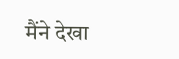मैंने देखा